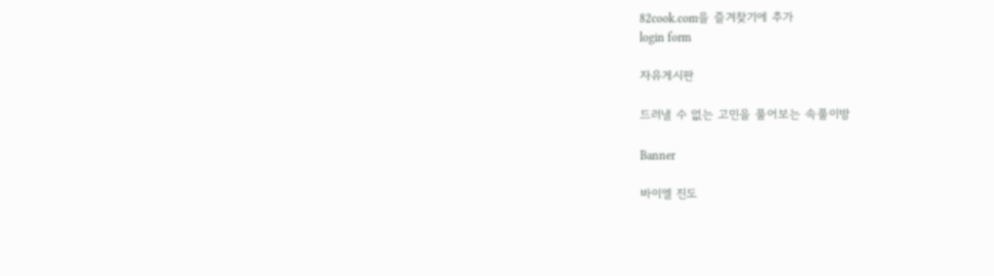82cook.com을 즐겨찾기에 추가
login form

자유게시판

드러낼 수 없는 고민을 풀어보는 속풀이방

Banner

바이엘 진도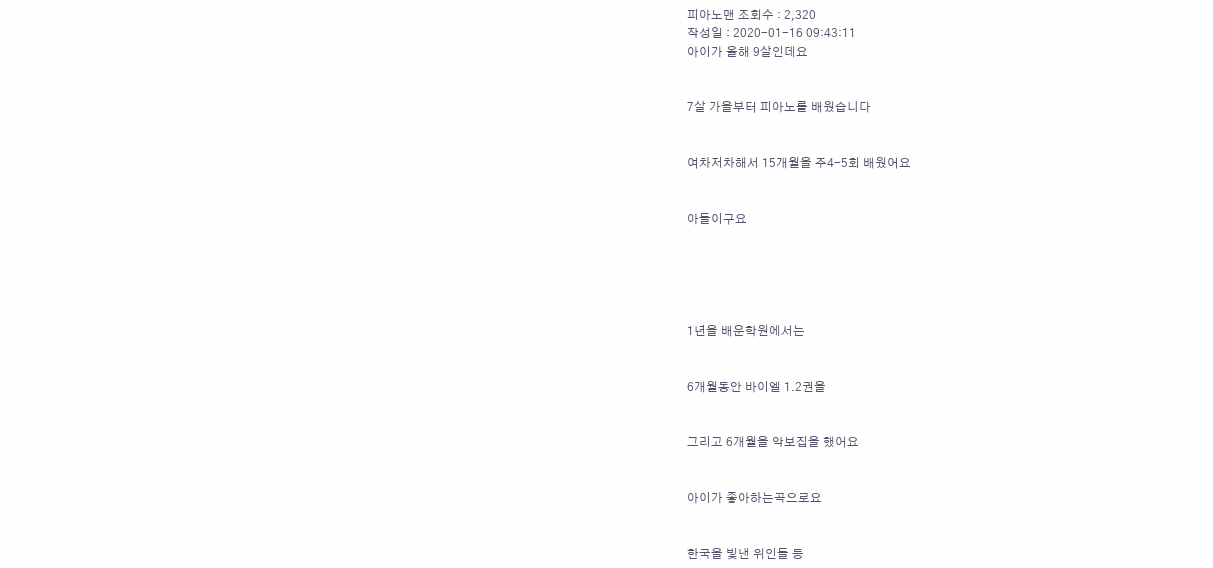피아노맨 조회수 : 2,320
작성일 : 2020-01-16 09:43:11
아이가 올해 9살인데요


7살 가을부터 피아노를 배웠습니다


여차저차해서 15개월을 주4-5회 배웠어요


아들이구요





1년을 배운학원에서는


6개월동안 바이엘 1.2권을


그리고 6개월을 악보집을 했어요


아이가 좋아하는곡으로요


한국을 빛낸 위인들 등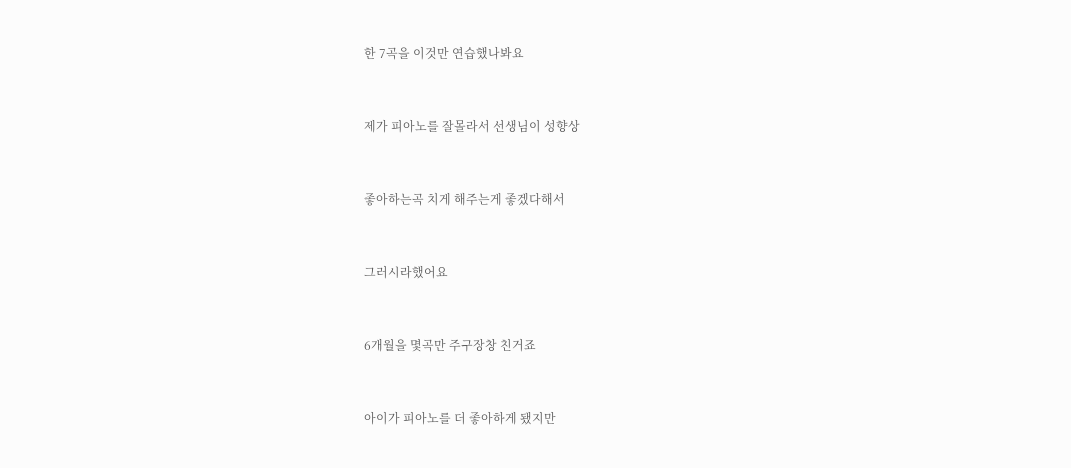한 7곡을 이것만 연습했나봐요


제가 피아노를 잘몰라서 선생님이 성향상


좋아하는곡 치게 해주는게 좋겠다해서


그러시라했어요


6개월을 몇곡만 주구장창 친거죠


아이가 피아노를 더 좋아하게 됐지만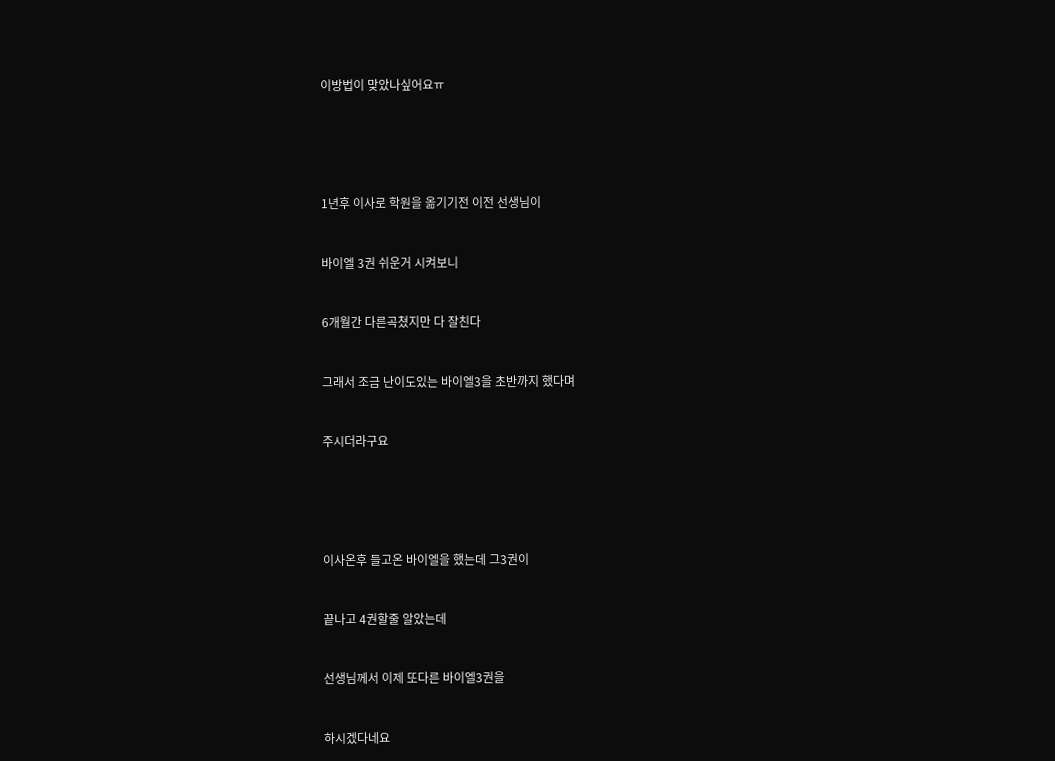이방법이 맞았나싶어요ㅠ





1년후 이사로 학원을 옮기기전 이전 선생님이


바이엘 3권 쉬운거 시켜보니


6개월간 다른곡쳤지만 다 잘친다


그래서 조금 난이도있는 바이엘3을 초반까지 했다며


주시더라구요





이사온후 들고온 바이엘을 했는데 그3권이


끝나고 4권할줄 알았는데


선생님께서 이제 또다른 바이엘3권을


하시겠다네요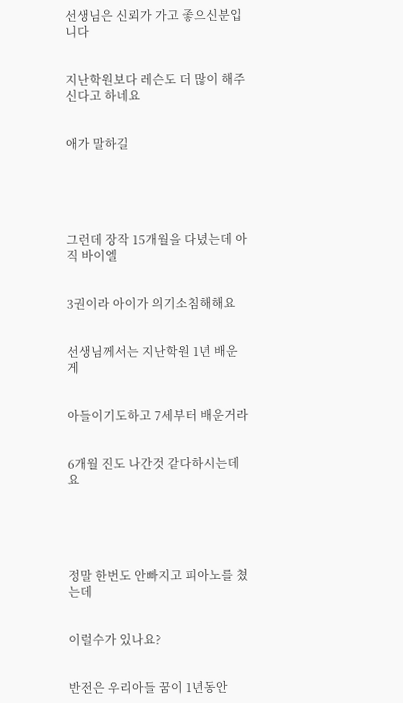선생님은 신뢰가 가고 좋으신분입니다


지난학원보다 레슨도 더 많이 해주신다고 하네요


애가 말하길





그런데 장작 15개월을 다녔는데 아직 바이엘


3권이라 아이가 의기소침해해요


선생님께서는 지난학원 1년 배운게


아들이기도하고 7세부터 배운거라


6개월 진도 나간것 같다하시는데요





정말 한번도 안빠지고 피아노를 쳤는데


이럴수가 있나요?


반전은 우리아들 꿈이 1년동안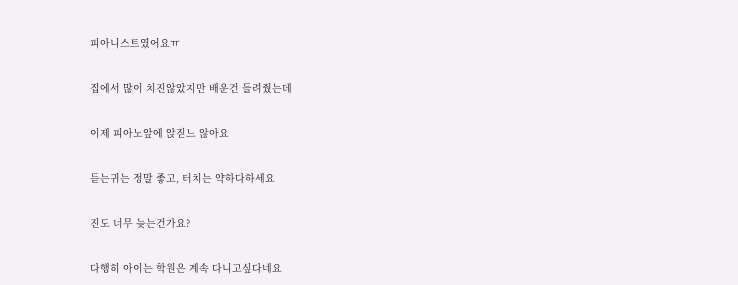피아니스트였어요ㅠ


집에서 많이 치진않았지만 배운건 들려줬는데


이제 피아노앞에 앉짇느 않아요


듣는귀는 정말 좋고, 터치는 약하다하세요


진도 너무 늦는건가요?


다행히 아이는 학원은 계속 다니고싶다네요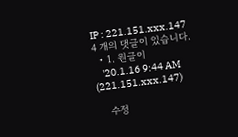IP : 221.151.xxx.147
4 개의 댓글이 있습니다.
  • 1. 원글이
    '20.1.16 9:44 AM (221.151.xxx.147)

    수정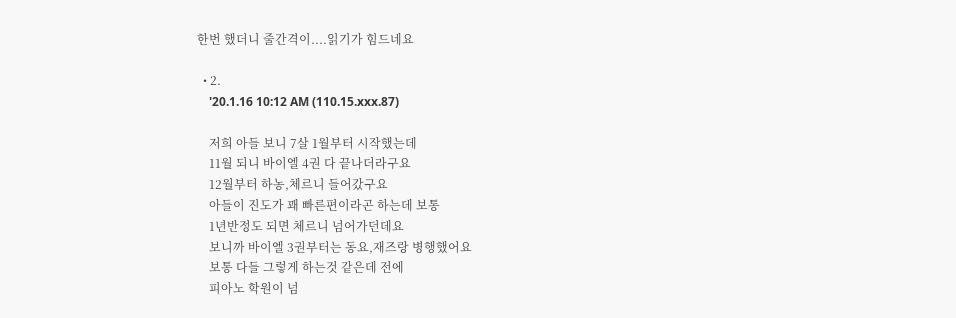한번 했더니 줄간격이....읽기가 힘드네요

  • 2.
    '20.1.16 10:12 AM (110.15.xxx.87)

    저희 아들 보니 7살 1월부터 시작했는데
    11월 되니 바이엘 4권 다 끝나더라구요
    12월부터 하농,체르니 들어갔구요
    아들이 진도가 꽤 빠른편이라곤 하는데 보통
    1년반정도 되면 체르니 넘어가던데요
    보니까 바이엘 3권부터는 동요,재즈랑 병행했어요
    보통 다들 그렇게 하는것 같은데 전에
    피아노 학원이 넘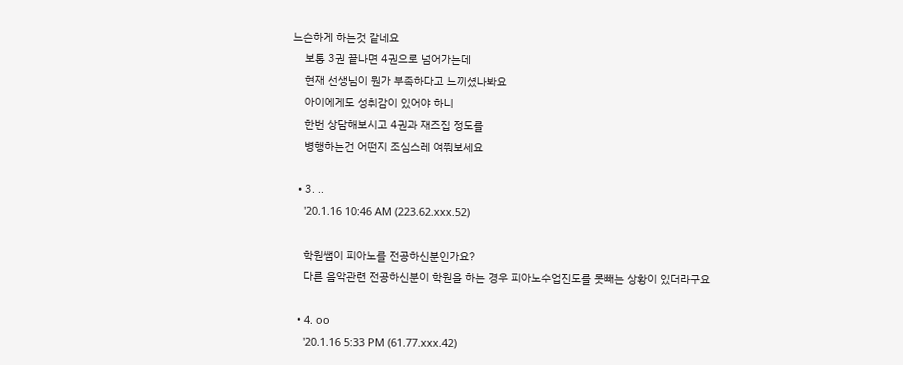느슨하게 하는것 같네요
    보통 3권 끝나면 4권으로 넘어가는데
    현재 선생님이 뭔가 부족하다고 느끼셨나봐요
    아이에게도 성취감이 있어야 하니
    한번 상담해보시고 4권과 재즈집 정도를
    병행하는건 어떤지 조심스레 여쭤보세요

  • 3. ..
    '20.1.16 10:46 AM (223.62.xxx.52)

    학원쌤이 피아노를 전공하신분인가요?
    다른 음악관련 전공하신분이 학원을 하는 경우 피아노수업진도를 못빼는 상황이 있더라구요

  • 4. oo
    '20.1.16 5:33 PM (61.77.xxx.42)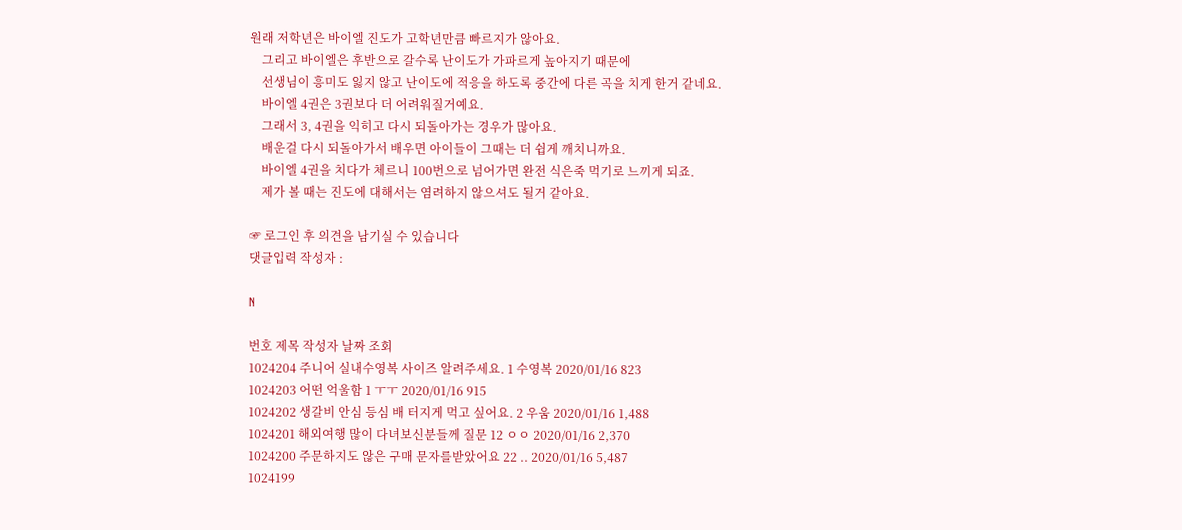원래 저학년은 바이엘 진도가 고학년만큼 빠르지가 않아요.
    그리고 바이엘은 후반으로 갈수록 난이도가 가파르게 높아지기 때문에
    선생님이 흥미도 잃지 않고 난이도에 적응을 하도록 중간에 다른 곡을 치게 한거 같네요.
    바이엘 4권은 3권보다 더 어려워질거예요.
    그래서 3, 4권을 익히고 다시 되돌아가는 경우가 많아요.
    배운걸 다시 되돌아가서 배우면 아이들이 그때는 더 쉽게 깨치니까요.
    바이엘 4권을 치다가 체르니 100번으로 넘어가면 완전 식은죽 먹기로 느끼게 되죠.
    제가 볼 때는 진도에 대해서는 염려하지 않으셔도 될거 같아요.

☞ 로그인 후 의견을 남기실 수 있습니다
댓글입력 작성자 :

N

번호 제목 작성자 날짜 조회
1024204 주니어 실내수영복 사이즈 알려주세요. 1 수영복 2020/01/16 823
1024203 어떤 억울함 1 ㅜㅜ 2020/01/16 915
1024202 생갈비 안심 등심 배 터지게 먹고 싶어요. 2 우움 2020/01/16 1,488
1024201 해외여행 많이 다녀보신분들께 질문 12 ㅇㅇ 2020/01/16 2,370
1024200 주문하지도 않은 구매 문자를받았어요 22 .. 2020/01/16 5,487
1024199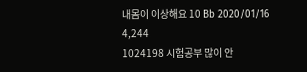내몸이 이상해요 10 Bb 2020/01/16 4,244
1024198 시험공부 많이 안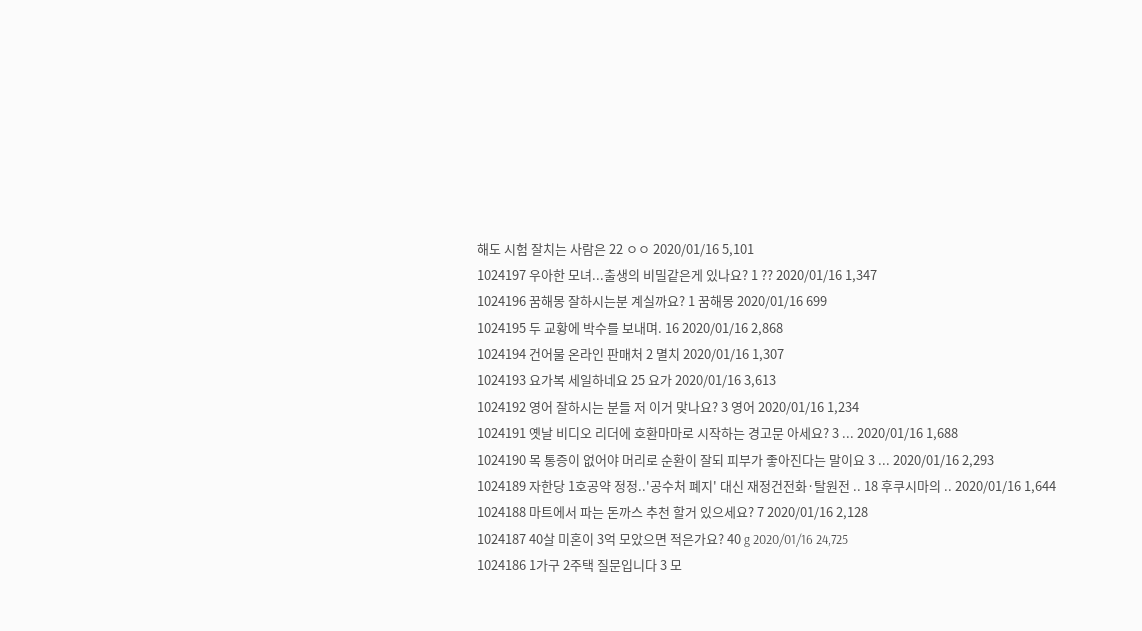해도 시험 잘치는 사람은 22 ㅇㅇ 2020/01/16 5,101
1024197 우아한 모녀...출생의 비밀같은게 있나요? 1 ?? 2020/01/16 1,347
1024196 꿈해몽 잘하시는분 계실까요? 1 꿈해몽 2020/01/16 699
1024195 두 교황에 박수를 보내며. 16 2020/01/16 2,868
1024194 건어물 온라인 판매처 2 멸치 2020/01/16 1,307
1024193 요가복 세일하네요 25 요가 2020/01/16 3,613
1024192 영어 잘하시는 분들 저 이거 맞나요? 3 영어 2020/01/16 1,234
1024191 옛날 비디오 리더에 호환마마로 시작하는 경고문 아세요? 3 ... 2020/01/16 1,688
1024190 목 통증이 없어야 머리로 순환이 잘되 피부가 좋아진다는 말이요 3 ... 2020/01/16 2,293
1024189 자한당 1호공약 정정..'공수처 폐지' 대신 재정건전화·탈원전 .. 18 후쿠시마의 .. 2020/01/16 1,644
1024188 마트에서 파는 돈까스 추천 할거 있으세요? 7 2020/01/16 2,128
1024187 40살 미혼이 3억 모았으면 적은가요? 40 g 2020/01/16 24,725
1024186 1가구 2주택 질문입니다 3 모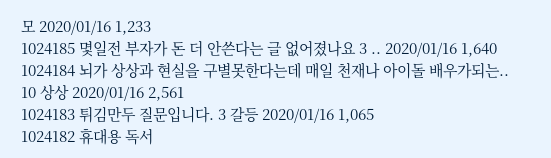모 2020/01/16 1,233
1024185 몇일전 부자가 돈 더 안쓴다는 글 없어졌나요 3 .. 2020/01/16 1,640
1024184 뇌가 상상과 현실을 구별못한다는데 매일 천재나 아이돌 배우가되는.. 10 상상 2020/01/16 2,561
1024183 튀김만두 질문입니다. 3 갈등 2020/01/16 1,065
1024182 휴대용 독서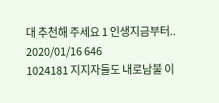대 추천해 주세요 1 인생지금부터.. 2020/01/16 646
1024181 지지자들도 내로남불 이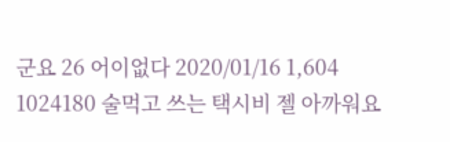군요 26 어이없다 2020/01/16 1,604
1024180 술먹고 쓰는 택시비 젤 아까워요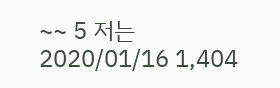~~ 5 저는 2020/01/16 1,404